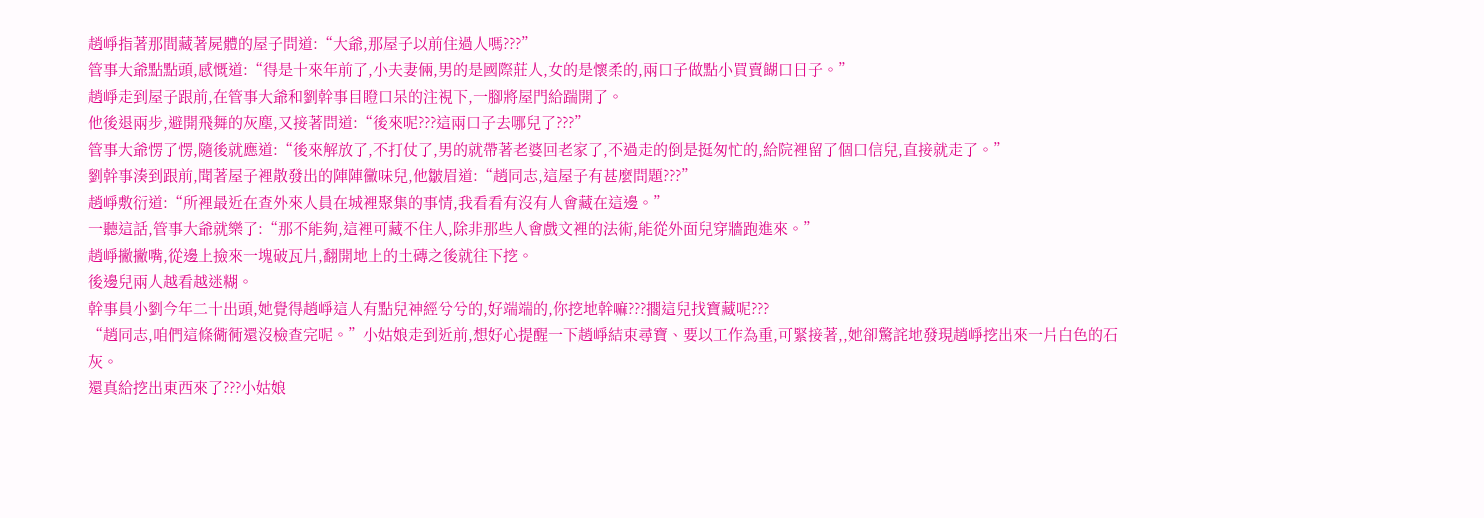趙崢指著那間藏著屍體的屋子問道:“大爺,那屋子以前住過人嗎???”
管事大爺點點頭,感慨道:“得是十來年前了,小夫妻倆,男的是國際莊人,女的是懷柔的,兩口子做點小買賣餬口日子。”
趙崢走到屋子跟前,在管事大爺和劉幹事目瞪口呆的注視下,一腳將屋門給踹開了。
他後退兩步,避開飛舞的灰塵,又接著問道:“後來呢???這兩口子去哪兒了???”
管事大爺愣了愣,隨後就應道:“後來解放了,不打仗了,男的就帶著老婆回老家了,不過走的倒是挺匆忙的,給院裡留了個口信兒,直接就走了。”
劉幹事湊到跟前,聞著屋子裡散發出的陣陣黴味兒,他皺眉道:“趙同志,這屋子有甚麼問題???”
趙崢敷衍道:“所裡最近在查外來人員在城裡聚集的事情,我看看有沒有人會藏在這邊。”
一聽這話,管事大爺就樂了:“那不能夠,這裡可藏不住人,除非那些人會戲文裡的法術,能從外面兒穿牆跑進來。”
趙崢撇撇嘴,從邊上撿來一塊破瓦片,翻開地上的土磚之後就往下挖。
後邊兒兩人越看越迷糊。
幹事員小劉今年二十出頭,她覺得趙崢這人有點兒神經兮兮的,好端端的,你挖地幹嘛???擱這兒找寶藏呢???
“趙同志,咱們這條衚衕還沒檢查完呢。”小姑娘走到近前,想好心提醒一下趙崢結束尋寶、要以工作為重,可緊接著,,她卻驚詫地發現趙崢挖出來一片白色的石灰。
還真給挖出東西來了???小姑娘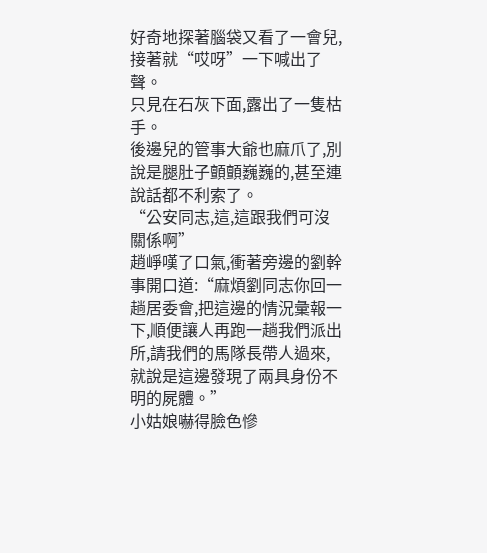好奇地探著腦袋又看了一會兒,接著就“哎呀”一下喊出了聲。
只見在石灰下面,露出了一隻枯手。
後邊兒的管事大爺也麻爪了,別說是腿肚子顫顫巍巍的,甚至連說話都不利索了。
“公安同志,這,這跟我們可沒關係啊”
趙崢嘆了口氣,衝著旁邊的劉幹事開口道:“麻煩劉同志你回一趟居委會,把這邊的情況彙報一下,順便讓人再跑一趟我們派出所,請我們的馬隊長帶人過來,就說是這邊發現了兩具身份不明的屍體。”
小姑娘嚇得臉色慘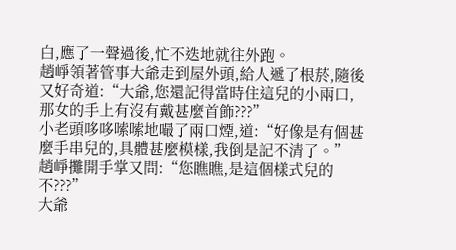白,應了一聲過後,忙不迭地就往外跑。
趙崢領著管事大爺走到屋外頭,給人遞了根菸,隨後又好奇道:“大爺,您還記得當時住這兒的小兩口,那女的手上有沒有戴甚麼首飾???”
小老頭哆哆嗦嗦地嘬了兩口煙,道:“好像是有個甚麼手串兒的,具體甚麼模樣,我倒是記不清了。”
趙崢攤開手掌又問:“您瞧瞧,是這個樣式兒的不???”
大爺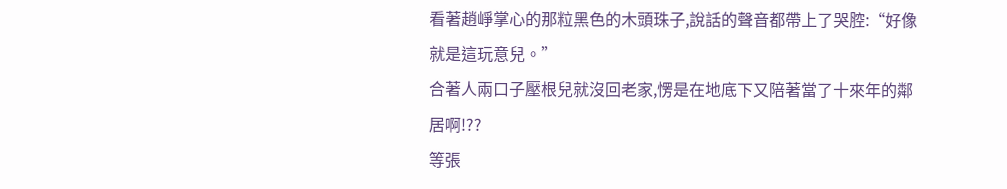看著趙崢掌心的那粒黑色的木頭珠子,說話的聲音都帶上了哭腔:“好像就是這玩意兒。”
合著人兩口子壓根兒就沒回老家,愣是在地底下又陪著當了十來年的鄰居啊!??
等張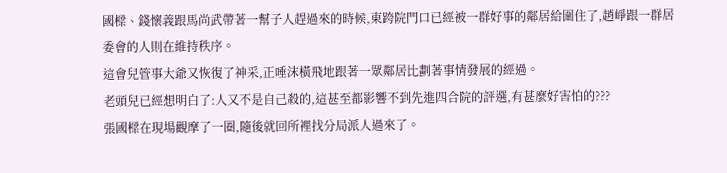國樑、錢懷義跟馬尚武帶著一幫子人趕過來的時候,東跨院門口已經被一群好事的鄰居給圍住了,趙崢跟一群居委會的人則在維持秩序。
這會兒管事大爺又恢復了神采,正唾沫橫飛地跟著一眾鄰居比劃著事情發展的經過。
老頭兒已經想明白了:人又不是自己殺的,這甚至都影響不到先進四合院的評選,有甚麼好害怕的???
張國樑在現場觀摩了一圈,隨後就回所裡找分局派人過來了。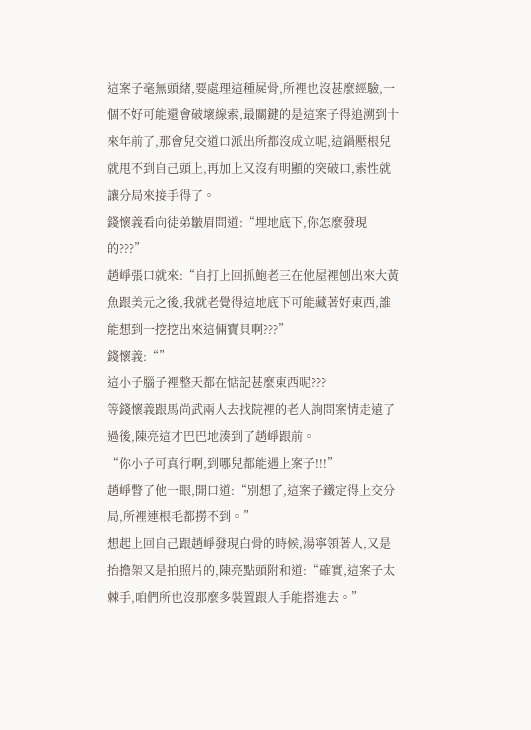這案子毫無頭緒,要處理這種屍骨,所裡也沒甚麼經驗,一個不好可能還會破壞線索,最關鍵的是這案子得追溯到十來年前了,那會兒交道口派出所都沒成立呢,這鍋壓根兒就甩不到自己頭上,再加上又沒有明顯的突破口,索性就讓分局來接手得了。
錢懷義看向徒弟皺眉問道:“埋地底下,你怎麼發現的???”
趙崢張口就來:“自打上回抓鮑老三在他屋裡刨出來大黃魚跟美元之後,我就老覺得這地底下可能藏著好東西,誰能想到一挖挖出來這倆寶貝啊???”
錢懷義:“”
這小子腦子裡整天都在惦記甚麼東西呢???
等錢懷義跟馬尚武兩人去找院裡的老人詢問案情走遠了過後,陳亮這才巴巴地湊到了趙崢跟前。
“你小子可真行啊,到哪兒都能遇上案子!!!”
趙崢瞥了他一眼,開口道:“別想了,這案子鐵定得上交分局,所裡連根毛都撈不到。”
想起上回自己跟趙崢發現白骨的時候,湯寧領著人,又是抬擔架又是拍照片的,陳亮點頭附和道:“確實,這案子太棘手,咱們所也沒那麼多裝置跟人手能搭進去。”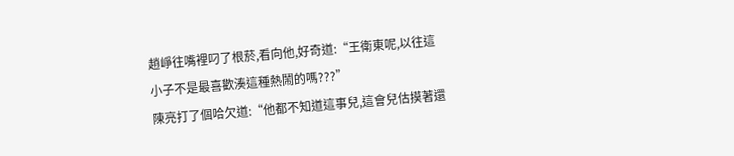趙崢往嘴裡叼了根菸,看向他,好奇道:“王衛東呢,以往這小子不是最喜歡湊這種熱鬧的嗎???”
陳亮打了個哈欠道:“他都不知道這事兒,這會兒估摸著還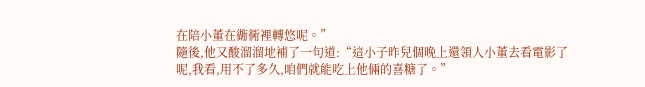在陪小董在衚衕裡轉悠呢。”
隨後,他又酸溜溜地補了一句道:“這小子昨兒個晚上還領人小董去看電影了呢,我看,用不了多久,咱們就能吃上他倆的喜糖了。”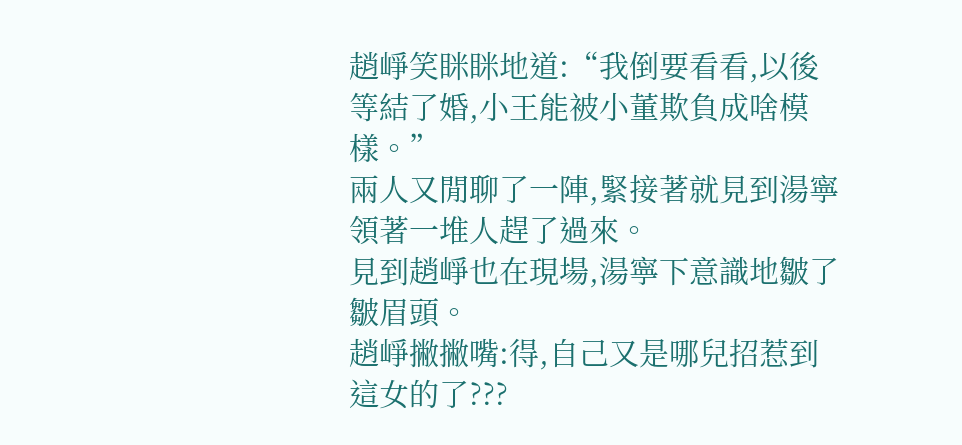趙崢笑眯眯地道:“我倒要看看,以後等結了婚,小王能被小董欺負成啥模樣。”
兩人又閒聊了一陣,緊接著就見到湯寧領著一堆人趕了過來。
見到趙崢也在現場,湯寧下意識地皺了皺眉頭。
趙崢撇撇嘴:得,自己又是哪兒招惹到這女的了???